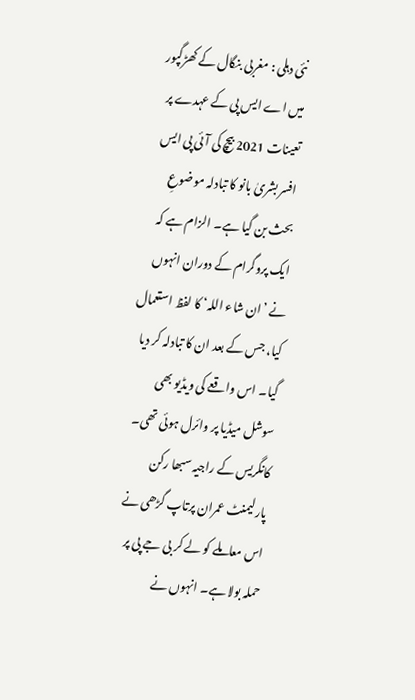نئی دہلی : مغربی بنگال کے کھڑگپور میں اے ایس پی کے عہدے پر تعینات 2021 بیچ کی آئی پی ایس افسر بشریٰ بانو کا تبادلہ موضوعِ بحث بن گیا ہے۔ الزام ہے کہ ایک پروگرام کے دوران انہوں نے ’ان شاء اللہ‘ کا لفظ استعمال کیا، جس کے بعد ان کا تبادلہ کر دیا گیا۔ اس واقعے کی ویڈیو بھی سوشل میڈیا پر وائرل ہوئی تھی۔
کانگریس کے راجیہ سبھا رکن پارلیمنٹ عمران پرتاپ گڑھی نے اس معاملے کو لے کر بی جے پی پر حملہ بولا ہے۔ انہوں نے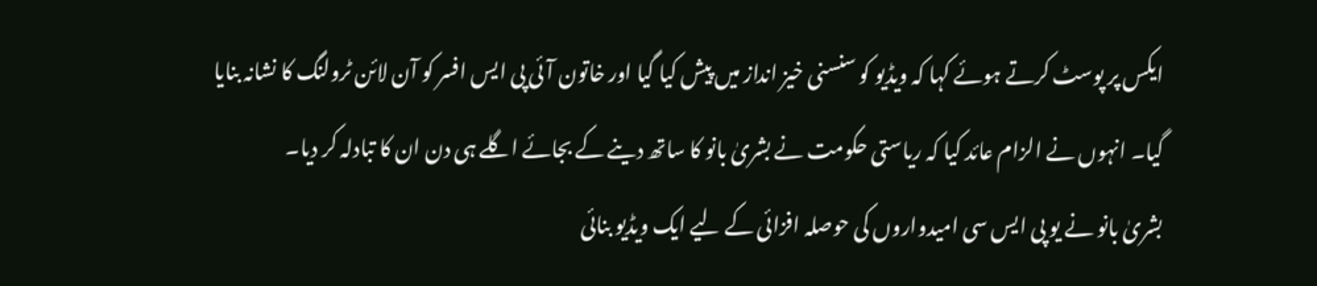ایکس پر پوسٹ کرتے ہوئے کہا کہ ویڈیو کو سنسنی خیز انداز میں پیش کیا گیا اور خاتون آئی پی ایس افسر کو آن لائن ٹرولنگ کا نشانہ بنایا گیا۔ انہوں نے الزام عائد کیا کہ ریاستی حکومت نے بشریٰ بانو کا ساتھ دینے کے بجائے اگلے ہی دن ان کا تبادلہ کر دیا۔
بشریٰ بانو نے یو پی ایس سی امیدواروں کی حوصلہ افزائی کے لیے ایک ویڈیو بنائی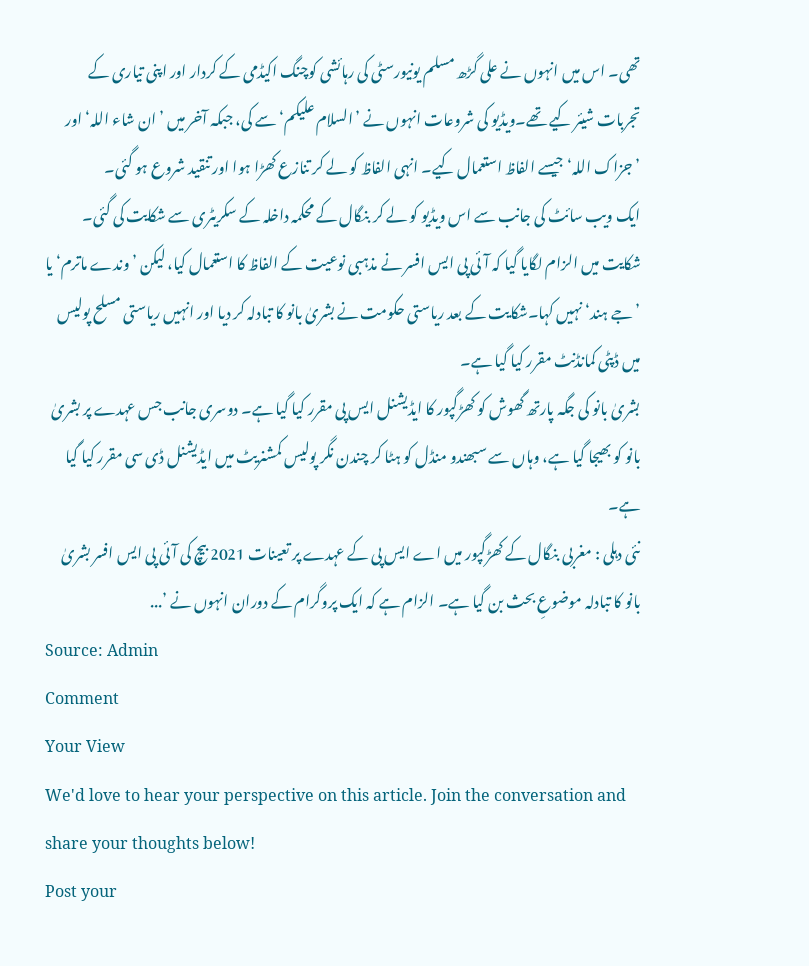تھی۔ اس میں انہوں نے علی گڑھ مسلم یونیورسٹی کی رہائشی کوچنگ اکیڈمی کے کردار اور اپنی تیاری کے تجربات شیئر کیے تھے۔ویڈیو کی شروعات انہوں نے ’السلام علیکم‘ سے کی، جبکہ آخر میں ’ان شاء اللہ‘ اور ’جزاک اللہ‘ جیسے الفاظ استعمال کیے۔ انہی الفاظ کو لے کر تنازع کھڑا ہوا اور تنقید شروع ہو گئی۔
ایک ویب سائٹ کی جانب سے اس ویڈیو کو لے کر بنگال کے محکمہ داخلہ کے سکریٹری سے شکایت کی گئی۔ شکایت میں الزام لگایا گیا کہ آئی پی ایس افسر نے مذہبی نوعیت کے الفاظ کا استعمال کیا، لیکن ’وندے ماترم‘ یا ’جے ہند‘ نہیں کہا۔شکایت کے بعد ریاستی حکومت نے بشریٰ بانو کا تبادلہ کر دیا اور انہیں ریاستی مسلح پولیس میں ڈپٹی کمانڈنٹ مقرر کیا گیا ہے۔
بشریٰ بانو کی جگہ پارتھ گھوش کو کھڑگپور کا ایڈیشنل ایس پی مقرر کیا گیا ہے۔ دوسری جانب جس عہدے پر بشریٰ بانو کو بھیجا گیا ہے، وہاں سے سبھندو منڈل کو ہٹا کر چندن نگر پولیس کمشنریٹ میں ایڈیشنل ڈی سی مقرر کیا گیا ہے۔
نئی دہلی : مغربی بنگال کے کھڑگپور میں اے ایس پی کے عہدے پر تعینات 2021 بیچ کی آئی پی ایس افسر بشریٰ بانو کا تبادلہ موضوعِ بحث بن گیا ہے۔ الزام ہے کہ ایک پروگرام کے دوران انہوں نے ’...
Source: Admin
Comment
Your View
We'd love to hear your perspective on this article. Join the conversation and share your thoughts below!
Post your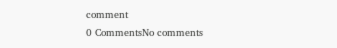comment
0 CommentsNo comments